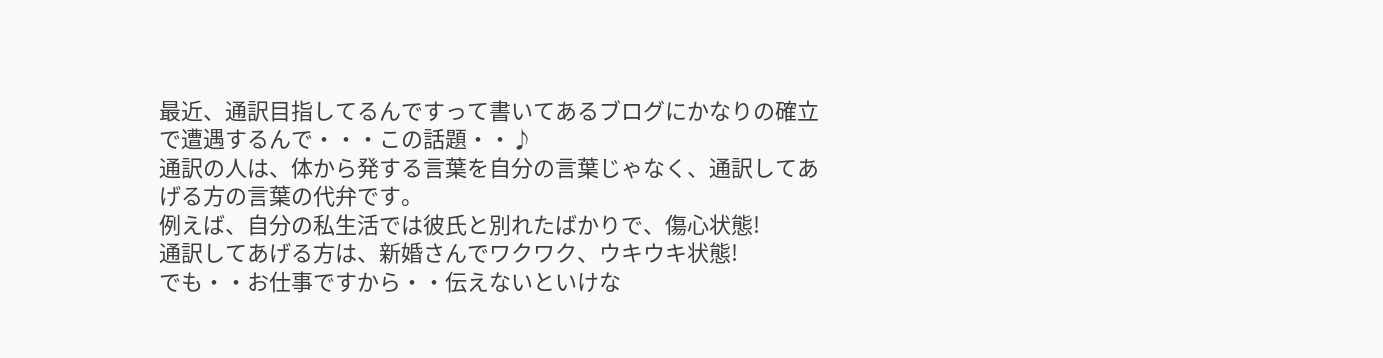最近、通訳目指してるんですって書いてあるブログにかなりの確立で遭遇するんで・・・この話題・・♪
通訳の人は、体から発する言葉を自分の言葉じゃなく、通訳してあげる方の言葉の代弁です。
例えば、自分の私生活では彼氏と別れたばかりで、傷心状態!
通訳してあげる方は、新婚さんでワクワク、ウキウキ状態!
でも・・お仕事ですから・・伝えないといけな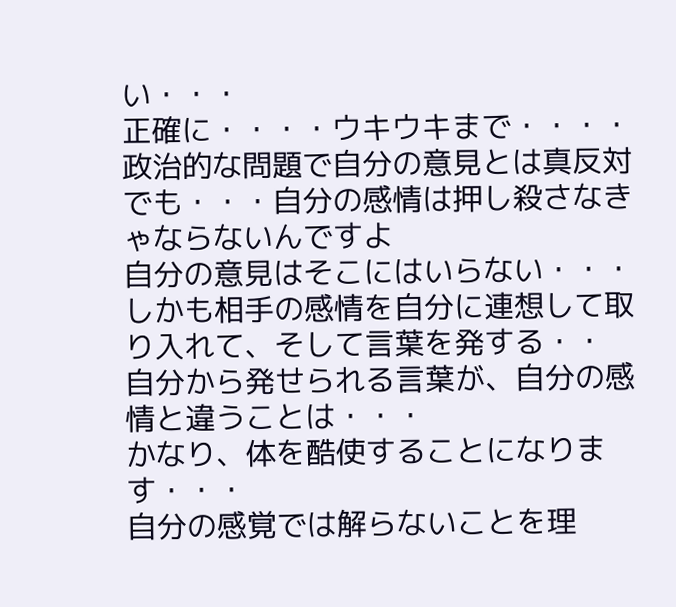い・・・
正確に・・・・ウキウキまで・・・・
政治的な問題で自分の意見とは真反対でも・・・自分の感情は押し殺さなきゃならないんですよ
自分の意見はそこにはいらない・・・
しかも相手の感情を自分に連想して取り入れて、そして言葉を発する・・
自分から発せられる言葉が、自分の感情と違うことは・・・
かなり、体を酷使することになります・・・
自分の感覚では解らないことを理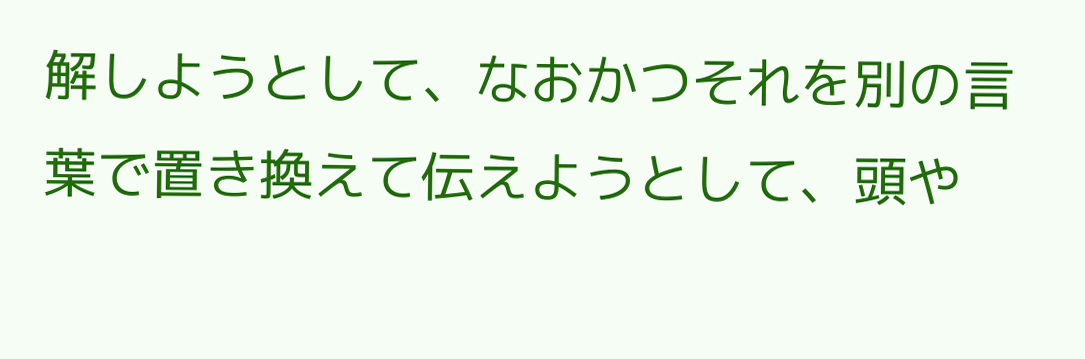解しようとして、なおかつそれを別の言葉で置き換えて伝えようとして、頭や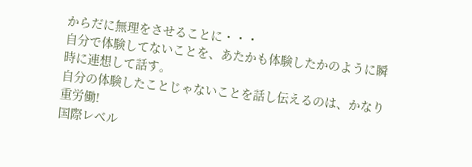からだに無理をさせることに・・・
自分で体験してないことを、あたかも体験したかのように瞬時に連想して話す。
自分の体験したことじゃないことを話し伝えるのは、かなり重労働!
国際レベル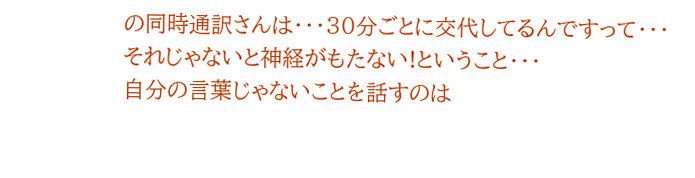の同時通訳さんは・・・30分ごとに交代してるんですって・・・
それじゃないと神経がもたない!ということ・・・
自分の言葉じゃないことを話すのは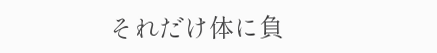それだけ体に負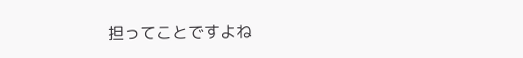担ってことですよね